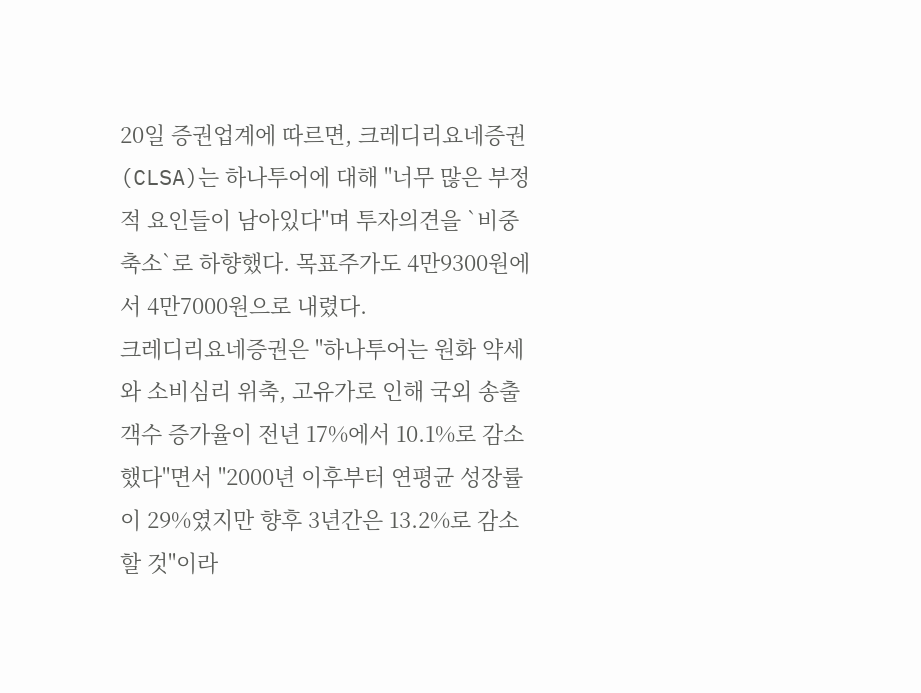20일 증권업계에 따르면, 크레디리요네증권(CLSA)는 하나투어에 대해 "너무 많은 부정적 요인들이 남아있다"며 투자의견을 `비중축소`로 하향했다. 목표주가도 4만9300원에서 4만7000원으로 내렸다.
크레디리요네증권은 "하나투어는 원화 약세와 소비심리 위축, 고유가로 인해 국외 송출객수 증가율이 전년 17%에서 10.1%로 감소했다"면서 "2000년 이후부터 연평균 성장률이 29%였지만 향후 3년간은 13.2%로 감소할 것"이라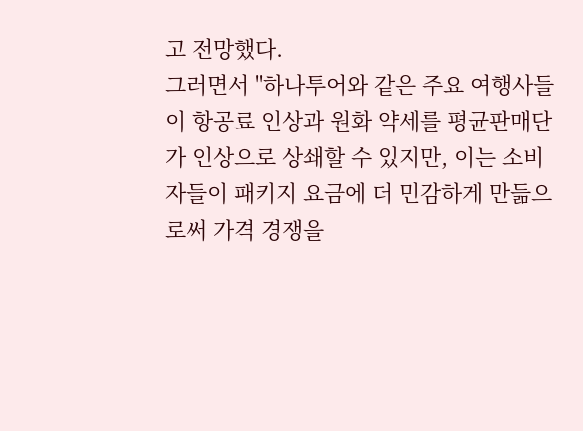고 전망했다.
그러면서 "하나투어와 같은 주요 여행사들이 항공료 인상과 원화 약세를 평균판매단가 인상으로 상쇄할 수 있지만, 이는 소비자들이 패키지 요금에 더 민감하게 만듦으로써 가격 경쟁을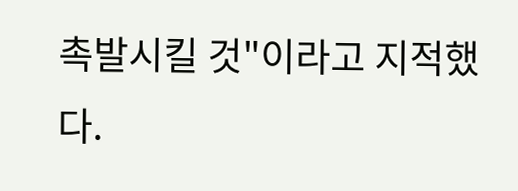촉발시킬 것"이라고 지적했다.